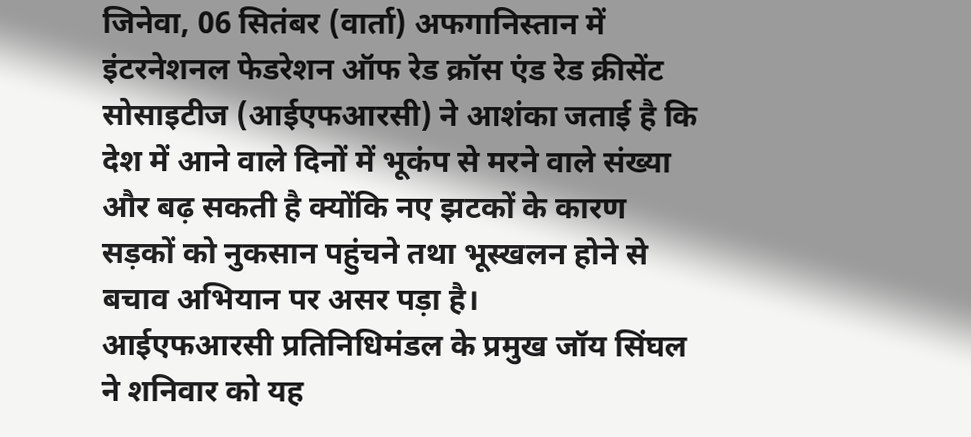जिनेवा, 06 सितंबर (वार्ता) अफगानिस्तान में इंटरनेशनल फेडरेशन ऑफ रेड क्रॉस एंड रेड क्रीसेंट सोसाइटीज (आईएफआरसी) ने आशंका जताई है कि देश में आने वाले दिनों में भूकंप से मरने वाले संख्या और बढ़ सकती है क्योंकि नए झटकों के कारण सड़कों को नुकसान पहुंचने तथा भूस्खलन होने से बचाव अभियान पर असर पड़ा है।
आईएफआरसी प्रतिनिधिमंडल के प्रमुख जॉय सिंघल ने शनिवार को यह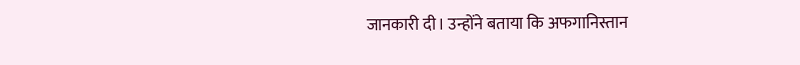जानकारी दी। उन्होंने बताया कि अफगानिस्तान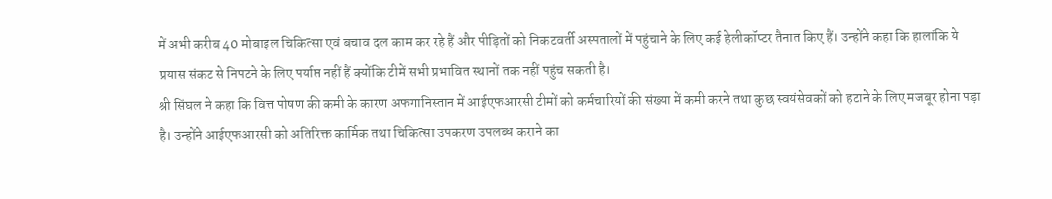में अभी करीब 40 मोबाइल चिकित्सा एवं बचाव दल काम कर रहे हैं और पीड़ितों को निकटवर्ती अस्पतालों में पहुंचाने के लिए कई हेलीकॉप्टर तैनात किए हैं। उन्होंने कहा कि हालांकि ये प्रयास संकट से निपटने के लिए पर्याप्त नहीं हैं क्योंकि टीमें सभी प्रभावित स्थानों तक नहीं पहुंच सकती है।
श्री सिंघल ने कहा कि वित्त पोषण की कमी के कारण अफगानिस्तान में आईएफआरसी टीमों को कर्मचारियों की संख्या में कमी करने तथा कुछ स्वयंसेवकों को हटाने के लिए मजबूर होना पड़ा है। उन्होंने आईएफआरसी को अतिरिक्त कार्मिक तथा चिकित्सा उपकरण उपलब्ध कराने का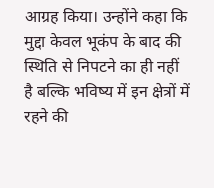आग्रह किया। उन्होंने कहा कि मुद्दा केवल भूकंप के बाद की स्थिति से निपटने का ही नहीं है बल्कि भविष्य में इन क्षेत्रों में रहने की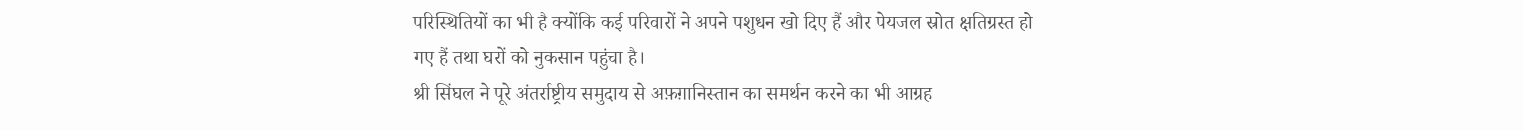परिस्थितियों का भी है क्योंकि कई परिवारों ने अपने पशुधन खो दिए हैं और पेयजल स्रोत क्षतिग्रस्त हो गए हैं तथा घरों को नुकसान पहुंचा है।
श्री सिंघल ने पूरे अंतर्राष्ट्रीय समुदाय से अफ़ग़ानिस्तान का समर्थन करने का भी आग्रह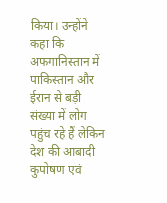किया। उन्होंने कहा कि अफगानिस्तान में पाकिस्तान और ईरान से बड़ी संख्या में लोग पहुंच रहे हैं लेकिन देश की आबादी कुपोषण एवं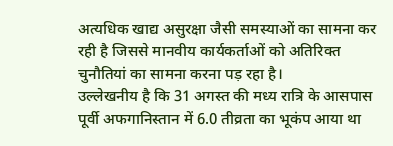अत्यधिक खाद्य असुरक्षा जैसी समस्याओं का सामना कर रही है जिससे मानवीय कार्यकर्ताओं को अतिरिक्त चुनौतियां का सामना करना पड़ रहा है।
उल्लेखनीय है कि 31 अगस्त की मध्य रात्रि के आसपास पूर्वी अफगानिस्तान में 6.0 तीव्रता का भूकंप आया था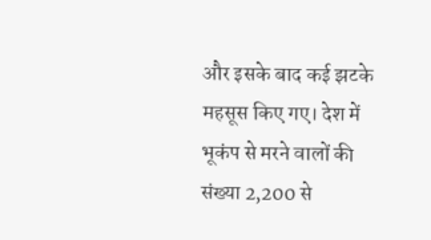और इसके बाद कई झटके महसूस किए गए। देश में भूकंप से मरने वालों की संख्या 2,200 से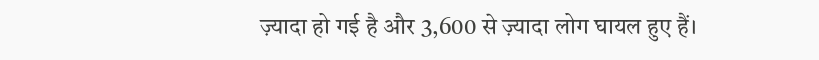ज़्यादा हो गई है और 3,600 से ज़्यादा लोग घायल हुए हैं।